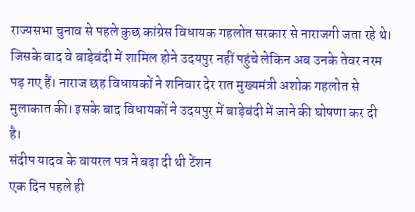राज्यसभा चुनाव से पहले कुछ कांग्रेस विधायक गहलोत सरकार से नाराजगी जता रहे थे। जिसके बाद वे बाड़ेबंदी में शामिल होने उदयपुर नहीं पहुंचे लेकिन अब उनके तेवर नरम पड़ गए हैं। नाराज छह विधायकों ने शनिवार देर रात मुख्यमंत्री अशोक गहलोत से मुलाकात की। इसके बाद विधायकों ने उदयपुर में बाड़ेबंदी में जाने की घोषणा कर दी है।
संदीप यादव के वायरल पत्र ने बढ़ा दी थी टेंशन
एक दिन पहले ही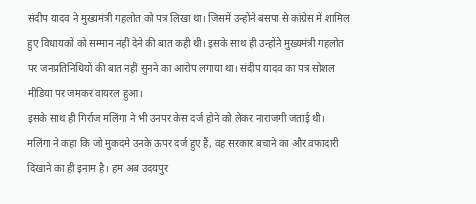संदीप यादव ने मुख्यमंत्री गहलोत को पत्र लिखा था। जिसमें उन्होंने बसपा से कांग्रेस में शामिल हुए विधायकों को सम्मान नहीं देने की बात कही थी। इसके साथ ही उन्होंने मुख्यमंत्री गहलोत पर जनप्रतिनिधियों की बात नहीं सुनने का आरोप लगाया था। संदीप यादव का पत्र सोशल मीडिया पर जमकर वायरल हुआ।
इसके साथ ही गिर्राज मलिंगा ने भी उनपर केस दर्ज होने को लेकर नाराजगी जताई थी। मलिंगा ने कहा कि जो मुकदमे उनके ऊपर दर्ज हुए हैं, वह सरकार बचाने का और वफादारी दिखाने का ही इनाम है। हम अब उदयपुर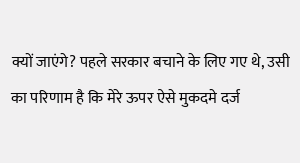क्यों जाएंगे? पहले सरकार बचाने के लिए गए थे, उसी का परिणाम है कि मेरे ऊपर ऐसे मुकदमे दर्ज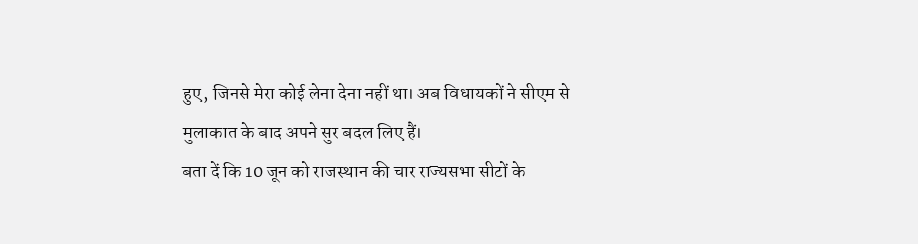हुए, जिनसे मेरा कोई लेना देना नहीं था। अब विधायकों ने सीएम से मुलाकात के बाद अपने सुर बदल लिए हैं।
बता दें कि 10 जून को राजस्थान की चार राज्यसभा सीटों के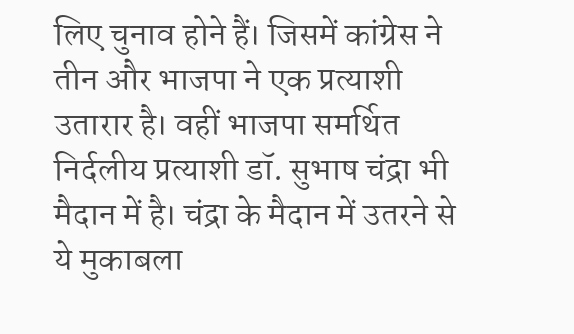लिए चुनाव होने हैं। जिसमें कांग्रेस ने तीन और भाजपा ने एक प्रत्याशी उतारार है। वहीं भाजपा समर्थित निर्दलीय प्रत्याशी डॉ. सुभाष चंद्रा भी मैदान में है। चंद्रा के मैदान में उतरने से ये मुकाबला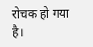रोचक हो गया है।